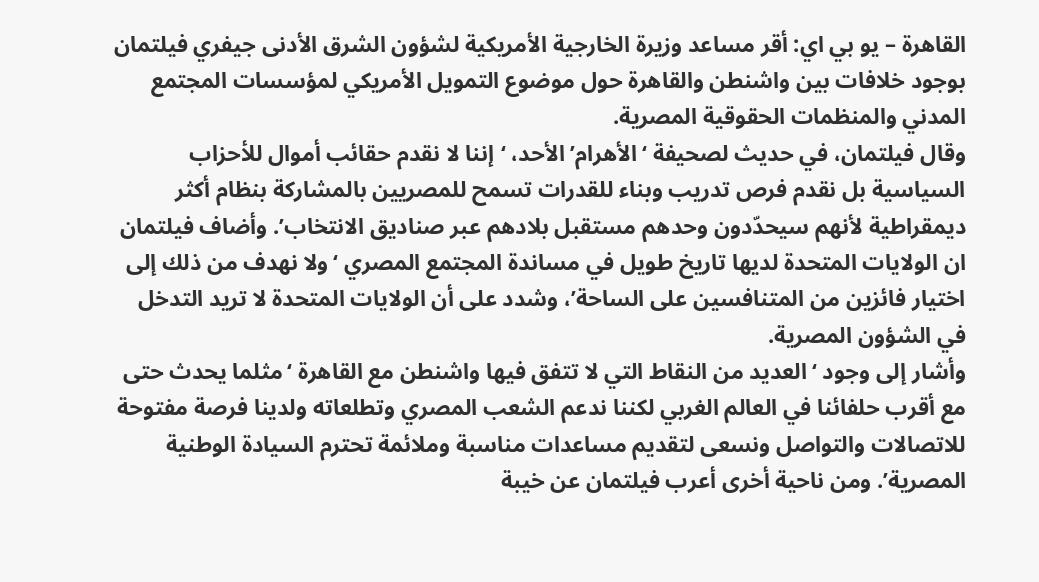القاهرة – يو بي اي: أقر مساعد وزيرة الخارجية الأمريكية لشؤون الشرق الأدنى جيفري فيلتمان بوجود خلافات بين واشنطن والقاهرة حول موضوع التمويل الأمريكي لمؤسسات المجتمع المدني والمنظمات الحقوقية المصرية.
وقال فيلتمان، في حديث لصحيفة ‘الأهرام’ الأحد، ‘إننا لا نقدم حقائب أموال للأحزاب السياسية بل نقدم فرص تدريب وبناء للقدرات تسمح للمصريين بالمشاركة بنظام أكثر ديمقراطية لأنهم سيحدّدون وحدهم مستقبل بلادهم عبر صناديق الانتخاب’. وأضاف فيلتمان ان الولايات المتحدة لديها تاريخ طويل في مساندة المجتمع المصري ‘ولا نهدف من ذلك إلى اختيار فائزين من المتنافسين على الساحة’، وشدد على أن الولايات المتحدة لا تريد التدخل في الشؤون المصرية.
وأشار إلى وجود ‘العديد من النقاط التي لا تتفق فيها واشنطن مع القاهرة ‘مثلما يحدث حتى مع أقرب حلفائنا في العالم الغربي لكننا ندعم الشعب المصري وتطلعاته ولدينا فرصة مفتوحة للاتصالات والتواصل ونسعى لتقديم مساعدات مناسبة وملائمة تحترم السيادة الوطنية المصرية’. ومن ناحية أخرى أعرب فيلتمان عن خيبة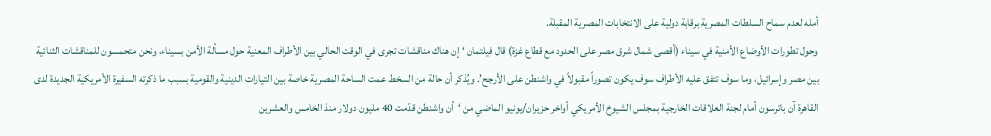أمله لعدم سماح السلطات المصرية برقابة دولية على الانتخابات المصرية المقبلة.
وحول تطورات الأوضاع الأمنية في سيناء (أقصى شمال شرق مصر على الحدود مع قطاع غزة) قال فيلتمان ‘إن هناك مناقشات تجرى في الوقت الحالي بين الأطراف المعنية حول مسألة الأمن بسيناء، ونحن متحمسون للمناقشات الثنائية بين مصر وإسرائيل، وما سوف تتفق عليه الأطراف سوف يكون تصوراً مقبولاً في واشنطن على الأرجح’. ويُذكر أن حالة من السخط عمت الساحة المصرية خاصة بين التيارات الدينية والقومية بسبب ما ذكرته السفيرة الأمريكية الجديدة لدى القاهرة آن باترسون أمام لجنة العلاقات الخارجية بمجلس الشيوخ الأمريكي أواخر حزيران/يونيو الماضي من ‘أن واشنطن قدّمت 40 مليون دولار منذ الخامس والعشرين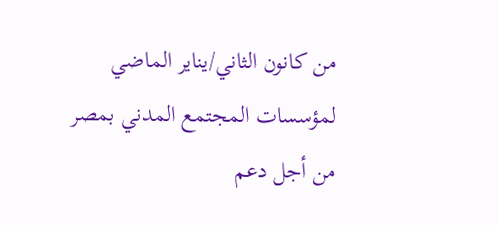من كانون الثاني/يناير الماضي لمؤسسات المجتمع المدني بمصر من أجل دعم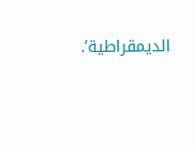الديمقراطية’.